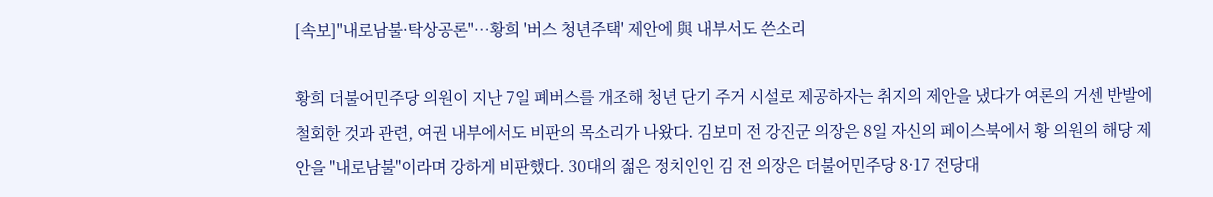[속보]"내로남불·탁상공론"…황희 '버스 청년주택' 제안에 與 내부서도 쓴소리

황희 더불어민주당 의원이 지난 7일 폐버스를 개조해 청년 단기 주거 시설로 제공하자는 취지의 제안을 냈다가 여론의 거센 반발에 철회한 것과 관련, 여권 내부에서도 비판의 목소리가 나왔다. 김보미 전 강진군 의장은 8일 자신의 페이스북에서 황 의원의 해당 제안을 "내로남불"이라며 강하게 비판했다. 30대의 젊은 정치인인 김 전 의장은 더불어민주당 8·17 전당대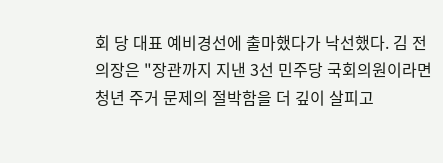회 당 대표 예비경선에 출마했다가 낙선했다. 김 전 의장은 "장관까지 지낸 3선 민주당 국회의원이라면 청년 주거 문제의 절박함을 더 깊이 살피고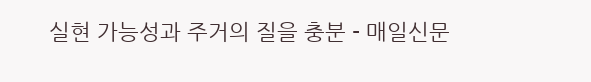실현 가능성과 주거의 질을 충분 - 매일신문